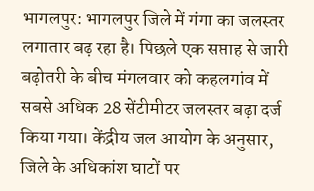भागलपुर: भागलपुर जिले में गंगा का जलस्तर लगातार बढ़ रहा है। पिछले एक सप्ताह से जारी बढ़ोतरी के बीच मंगलवार को कहलगांव में सबसे अधिक 28 सेंटीमीटर जलस्तर बढ़ा दर्ज किया गया। केंद्रीय जल आयोग के अनुसार, जिले के अधिकांश घाटों पर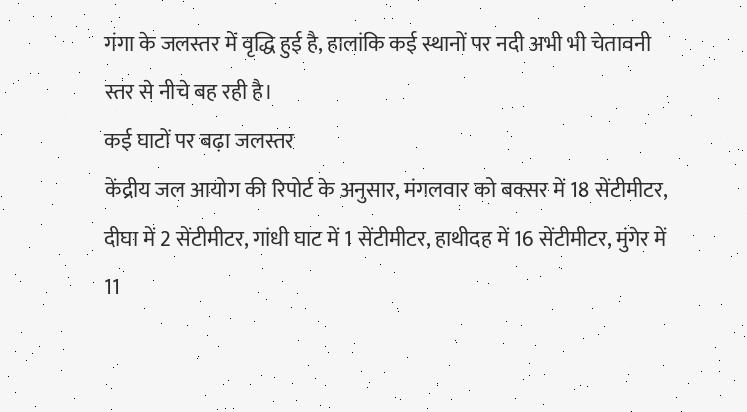गंगा के जलस्तर में वृद्धि हुई है, हालांकि कई स्थानों पर नदी अभी भी चेतावनी स्तर से नीचे बह रही है।
कई घाटों पर बढ़ा जलस्तर
केंद्रीय जल आयोग की रिपोर्ट के अनुसार, मंगलवार को बक्सर में 18 सेंटीमीटर, दीघा में 2 सेंटीमीटर, गांधी घाट में 1 सेंटीमीटर, हाथीदह में 16 सेंटीमीटर, मुंगेर में 11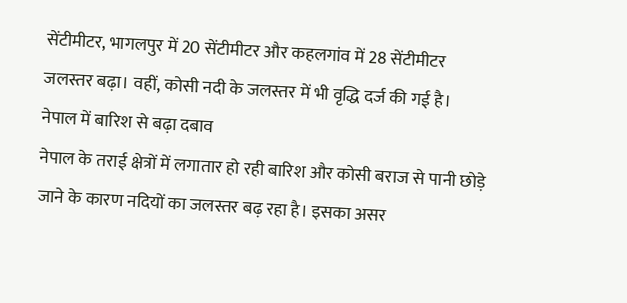सेंटीमीटर, भागलपुर में 20 सेंटीमीटर और कहलगांव में 28 सेंटीमीटर जलस्तर बढ़ा। वहीं, कोसी नदी के जलस्तर में भी वृद्धि दर्ज की गई है।
नेपाल में बारिश से बढ़ा दबाव
नेपाल के तराई क्षेत्रों में लगातार हो रही बारिश और कोसी बराज से पानी छोड़े जाने के कारण नदियों का जलस्तर बढ़ रहा है। इसका असर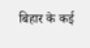बिहार के कई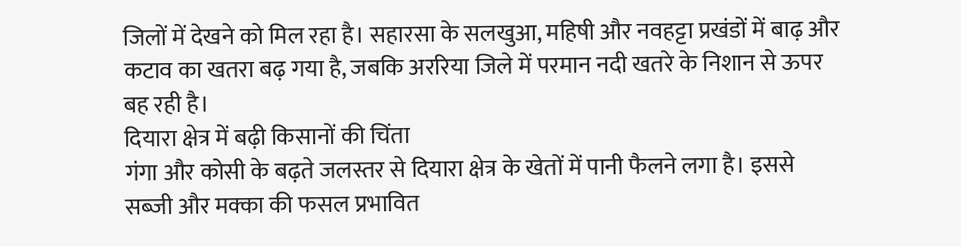जिलों में देखने को मिल रहा है। सहारसा के सलखुआ, महिषी और नवहट्टा प्रखंडों में बाढ़ और कटाव का खतरा बढ़ गया है, जबकि अररिया जिले में परमान नदी खतरे के निशान से ऊपर बह रही है।
दियारा क्षेत्र में बढ़ी किसानों की चिंता
गंगा और कोसी के बढ़ते जलस्तर से दियारा क्षेत्र के खेतों में पानी फैलने लगा है। इससे सब्जी और मक्का की फसल प्रभावित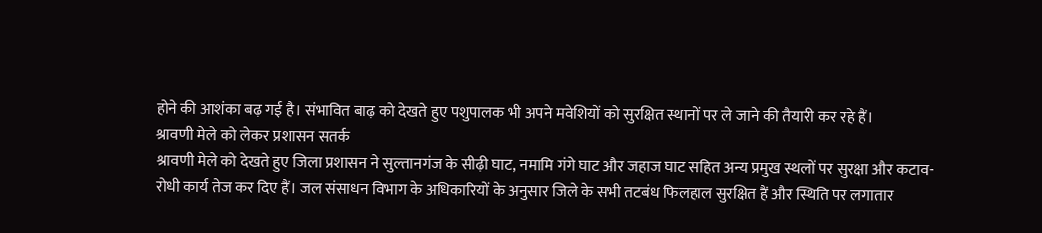होने की आशंका बढ़ गई है। संभावित बाढ़ को देखते हुए पशुपालक भी अपने मवेशियों को सुरक्षित स्थानों पर ले जाने की तैयारी कर रहे हैं।
श्रावणी मेले को लेकर प्रशासन सतर्क
श्रावणी मेले को देखते हुए जिला प्रशासन ने सुल्तानगंज के सीढ़ी घाट, नमामि गंगे घाट और जहाज घाट सहित अन्य प्रमुख स्थलों पर सुरक्षा और कटाव-रोधी कार्य तेज कर दिए हैं। जल संसाधन विभाग के अधिकारियों के अनुसार जिले के सभी तटबंध फिलहाल सुरक्षित हैं और स्थिति पर लगातार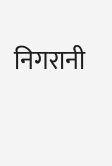निगरानी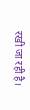रखी जा रही है।